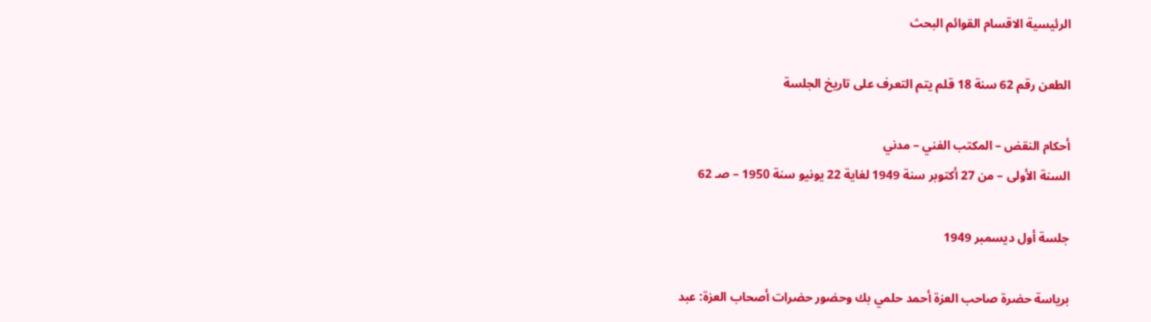الرئيسية الاقسام القوائم البحث

الطعن رقم 62 سنة 18 قلم يتم التعرف على تاريخ الجلسة

أحكام النقض – المكتب الفني – مدني
السنة الأولى – من 27 أكتوبر سنة 1949 لغاية 22 يونيو سنة 1950 – صـ 62

جلسة أول ديسمبر 1949

برياسة حضرة صاحب العزة أحمد حلمي بك وحضور حضرات أصحاب العزة: عبد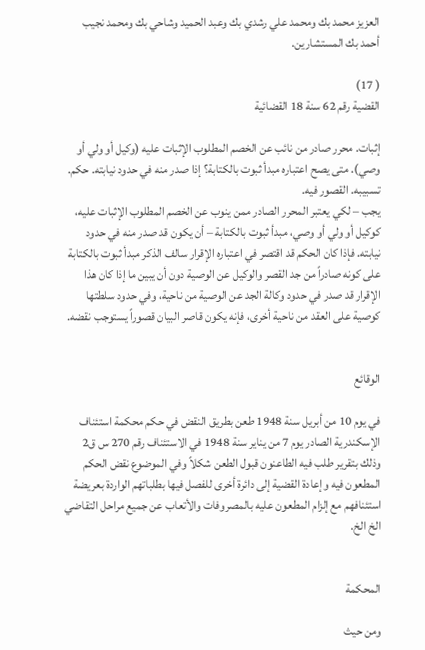العزيز محمد بك ومحمد علي رشدي بك وعبد الحميد وشاحي بك ومحمد نجيب أحمد بك المستشارين.

( 17)
القضية رقم 62 سنة 18 القضائية

إثبات. محرر صادر من نائب عن الخصم المطلوب الإثبات عليه (وكيل أو ولي أو وصي). متى يصح اعتباره مبدأ ثبوت بالكتابة؟ إذا صدر منه في حدود نيابته. حكم. تسبيبه. القصور فيه.
يجب – لكي يعتبر المحرر الصادر ممن ينوب عن الخصم المطلوب الإثبات عليه، كوكيل أو ولي أو وصي، مبدأ ثبوت بالكتابة – أن يكون قد صدر منه في حدود نيابته. فإذا كان الحكم قد اقتصر في اعتباره الإقرار سالف الذكر مبدأ ثبوت بالكتابة على كونه صادراً من جد القصر والوكيل عن الوصية دون أن يبين ما إذا كان هذا الإقرار قد صدر في حدود وكالة الجد عن الوصية من ناحية، وفي حدود سلطتها كوصية على العقد من ناحية أخرى، فإنه يكون قاصر البيان قصوراً يستوجب نقضه.


الوقائع

في يوم 10 من أبريل سنة 1948 طعن بطريق النقض في حكم محكمة استئناف الإسكندرية الصادر يوم 7 من يناير سنة 1948 في الاستئناف رقم 270 س ق2 وذلك بتقرير طلب فيه الطاعنون قبول الطعن شكلاً وفي الموضوع نقض الحكم المطعون فيه وإعادة القضية إلى دائرة أخرى للفصل فيها بطلباتهم الواردة بعريضة استئنافهم مع إلزام المطعون عليه بالمصروفات والأتعاب عن جميع مراحل التقاضي الخ الخ.


المحكمة

ومن حيث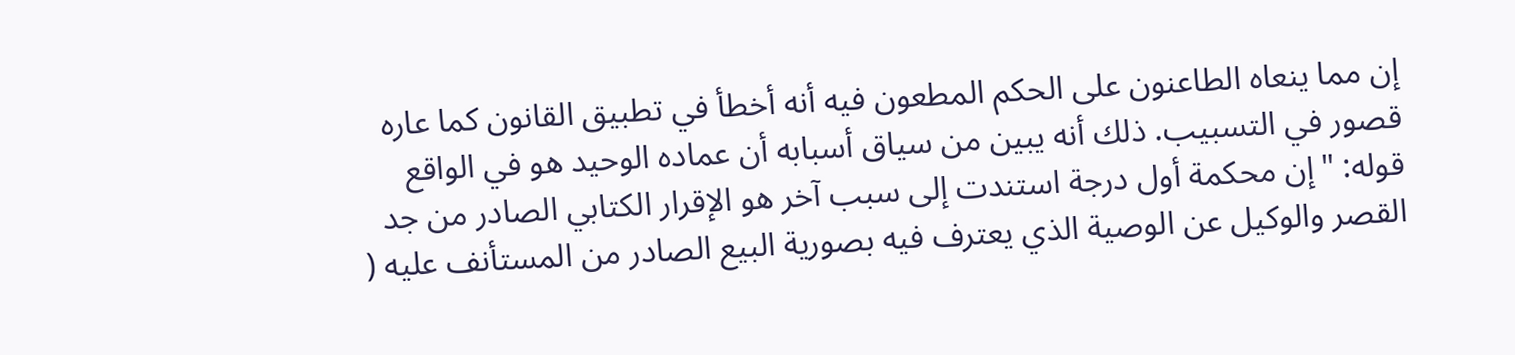إن مما ينعاه الطاعنون على الحكم المطعون فيه أنه أخطأ في تطبيق القانون كما عاره قصور في التسبيب. ذلك أنه يبين من سياق أسبابه أن عماده الوحيد هو في الواقع قوله: "إن محكمة أول درجة استندت إلى سبب آخر هو الإقرار الكتابي الصادر من جد القصر والوكيل عن الوصية الذي يعترف فيه بصورية البيع الصادر من المستأنف عليه (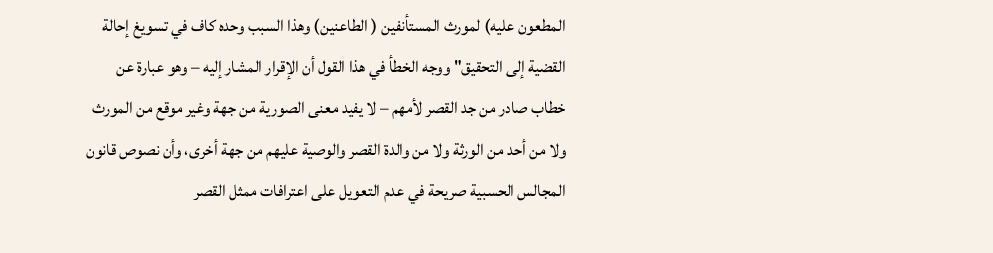المطعون عليه) لمورث المستأنفين ( الطاعنين) وهذا السبب وحده كاف في تسويغ إحالة القضية إلى التحقيق" ووجه الخطأ في هذا القول أن الإقرار المشار إليه – وهو عبارة عن خطاب صادر من جد القصر لأمهم – لا يفيد معنى الصورية من جهة وغير موقع من المورث ولا من أحد من الورثة ولا من والدة القصر والوصية عليهم من جهة أخرى، وأن نصوص قانون المجالس الحسبية صريحة في عدم التعويل على اعترافات ممثل القصر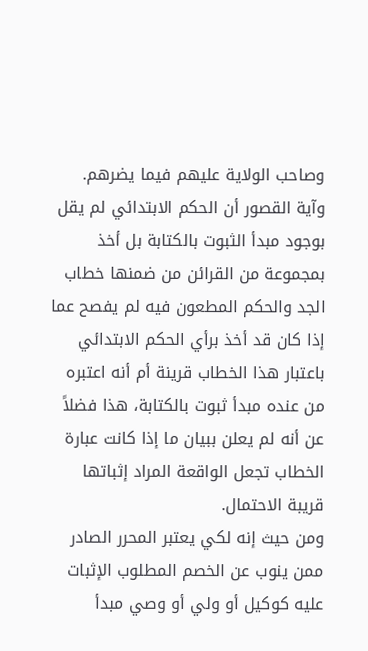وصاحب الولاية عليهم فيما يضرهم. وآية القصور أن الحكم الابتدائي لم يقل بوجود مبدأ الثبوت بالكتابة بل أخذ بمجموعة من القرائن من ضمنها خطاب الجد والحكم المطعون فيه لم يفصح عما إذا كان قد أخذ برأي الحكم الابتدائي باعتبار هذا الخطاب قرينة أم أنه اعتبره من عنده مبدأ ثبوت بالكتابة، هذا فضلاً عن أنه لم يعلن ببيان ما إذا كانت عبارة الخطاب تجعل الواقعة المراد إثباتها قريبة الاحتمال.
ومن حيث إنه لكي يعتبر المحرر الصادر ممن ينوب عن الخصم المطلوب الإثبات عليه كوكيل أو ولي أو وصي مبدأ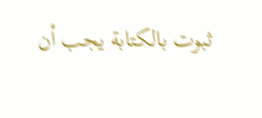ثبوت بالكتابة يجب أن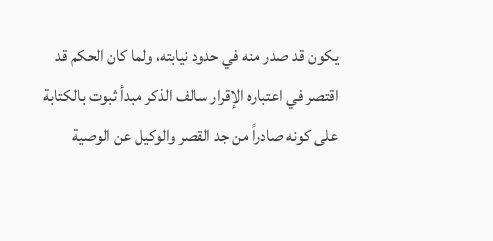يكون قد صدر منه في حدود نيابته، ولما كان الحكم قد اقتصر في اعتباره الإقرار سالف الذكر مبدأ ثبوت بالكتابة على كونه صادراً من جد القصر والوكيل عن الوصية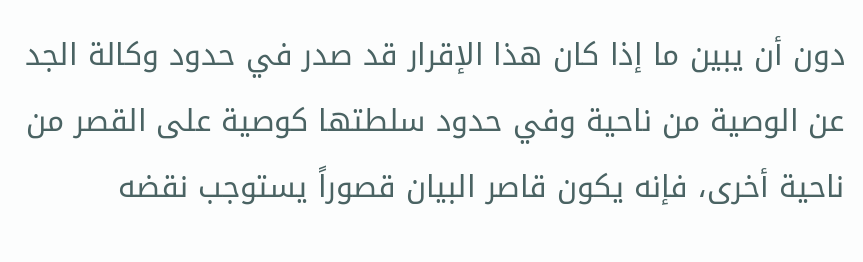دون أن يبين ما إذا كان هذا الإقرار قد صدر في حدود وكالة الجد عن الوصية من ناحية وفي حدود سلطتها كوصية على القصر من ناحية أخرى، فإنه يكون قاصر البيان قصوراً يستوجب نقضه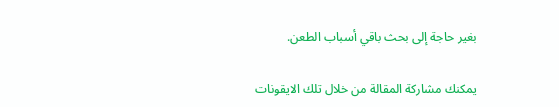بغير حاجة إلى بحث باقي أسباب الطعن.

يمكنك مشاركة المقالة من خلال تلك الايقونات